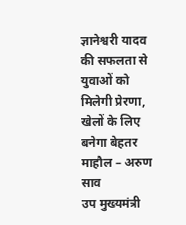ज्ञानेश्वरी यादव की सफलता से युवाओं को मिलेगी प्रेरणा, खेलों के लिए बनेगा बेहतर माहौल – अरुण साव
उप मुख्यमंत्री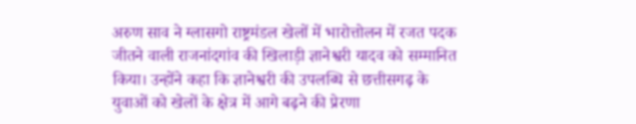अरुण साव ने ग्लासगो राष्ट्रमंडल खेलों में भारोत्तोलन में रजत पदक जीतने वाली राजनांदगांव की खिलाड़ी ज्ञानेश्वरी यादव को सम्मानित किया। उन्होंने कहा कि ज्ञानेश्वरी की उपलब्धि से छत्तीसगढ़ के युवाओं को खेलों के क्षेत्र में आगे बढ़ने की प्रेरणा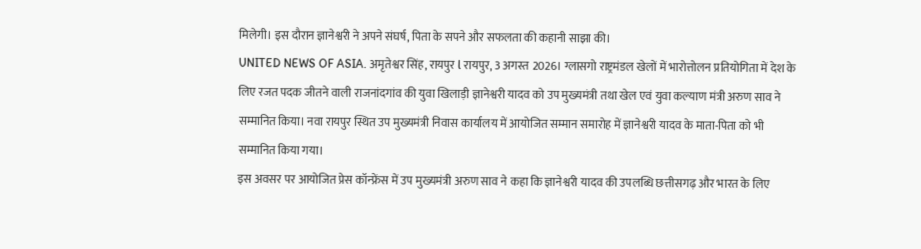मिलेगी। इस दौरान ज्ञानेश्वरी ने अपने संघर्ष, पिता के सपने और सफलता की कहानी साझा की।
UNITED NEWS OF ASIA. अमृतेश्वर सिंह, रायपुर l रायपुर, 3 अगस्त 2026। ग्लासगो राष्ट्रमंडल खेलों में भारोत्तोलन प्रतियोगिता में देश के लिए रजत पदक जीतने वाली राजनांदगांव की युवा खिलाड़ी ज्ञानेश्वरी यादव को उप मुख्यमंत्री तथा खेल एवं युवा कल्याण मंत्री अरुण साव ने सम्मानित किया। नवा रायपुर स्थित उप मुख्यमंत्री निवास कार्यालय में आयोजित सम्मान समारोह में ज्ञानेश्वरी यादव के माता-पिता को भी सम्मानित किया गया।
इस अवसर पर आयोजित प्रेस कॉन्फ्रेंस में उप मुख्यमंत्री अरुण साव ने कहा कि ज्ञानेश्वरी यादव की उपलब्धि छत्तीसगढ़ और भारत के लिए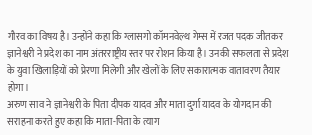गौरव का विषय है। उन्होंने कहा कि ग्लासगो कॉमनवेल्थ गेम्स में रजत पदक जीतकर ज्ञानेश्वरी ने प्रदेश का नाम अंतरराष्ट्रीय स्तर पर रोशन किया है। उनकी सफलता से प्रदेश के युवा खिलाड़ियों को प्रेरणा मिलेगी और खेलों के लिए सकारात्मक वातावरण तैयार होगा।
अरुण साव ने ज्ञानेश्वरी के पिता दीपक यादव और माता दुर्गा यादव के योगदान की सराहना करते हुए कहा कि माता-पिता के त्याग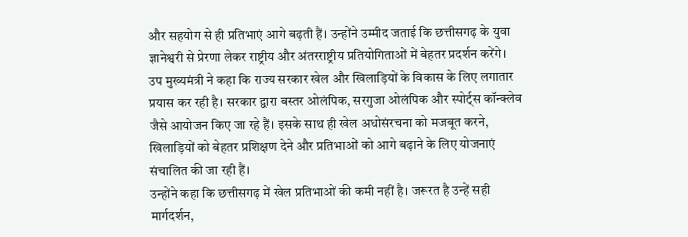और सहयोग से ही प्रतिभाएं आगे बढ़ती हैं। उन्होंने उम्मीद जताई कि छत्तीसगढ़ के युवा ज्ञानेश्वरी से प्रेरणा लेकर राष्ट्रीय और अंतरराष्ट्रीय प्रतियोगिताओं में बेहतर प्रदर्शन करेंगे।
उप मुख्यमंत्री ने कहा कि राज्य सरकार खेल और खिलाड़ियों के विकास के लिए लगातार प्रयास कर रही है। सरकार द्वारा बस्तर ओलंपिक, सरगुजा ओलंपिक और स्पोर्ट्स कॉन्क्लेव जैसे आयोजन किए जा रहे हैं। इसके साथ ही खेल अधोसंरचना को मजबूत करने, खिलाड़ियों को बेहतर प्रशिक्षण देने और प्रतिभाओं को आगे बढ़ाने के लिए योजनाएं संचालित की जा रही हैं।
उन्होंने कहा कि छत्तीसगढ़ में खेल प्रतिभाओं की कमी नहीं है। जरूरत है उन्हें सही मार्गदर्शन,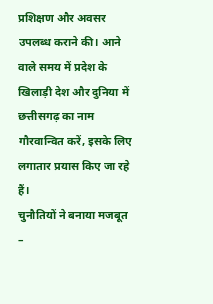प्रशिक्षण और अवसर उपलब्ध कराने की। आने वाले समय में प्रदेश के खिलाड़ी देश और दुनिया में छत्तीसगढ़ का नाम गौरवान्वित करें, इसके लिए लगातार प्रयास किए जा रहे हैं।
चुनौतियों ने बनाया मजबूत –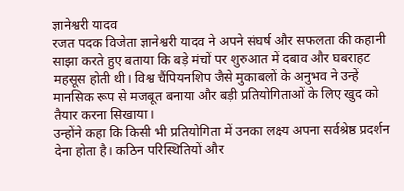ज्ञानेश्वरी यादव
रजत पदक विजेता ज्ञानेश्वरी यादव ने अपने संघर्ष और सफलता की कहानी साझा करते हुए बताया कि बड़े मंचों पर शुरुआत में दबाव और घबराहट महसूस होती थी। विश्व चैंपियनशिप जैसे मुकाबलों के अनुभव ने उन्हें मानसिक रूप से मजबूत बनाया और बड़ी प्रतियोगिताओं के लिए खुद को तैयार करना सिखाया।
उन्होंने कहा कि किसी भी प्रतियोगिता में उनका लक्ष्य अपना सर्वश्रेष्ठ प्रदर्शन देना होता है। कठिन परिस्थितियों और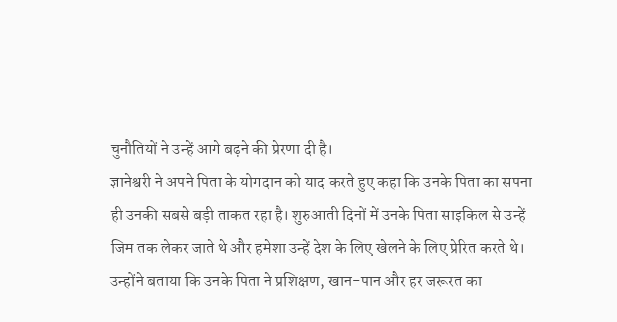चुनौतियों ने उन्हें आगे बढ़ने की प्रेरणा दी है।
ज्ञानेश्वरी ने अपने पिता के योगदान को याद करते हुए कहा कि उनके पिता का सपना ही उनकी सबसे बड़ी ताकत रहा है। शुरुआती दिनों में उनके पिता साइकिल से उन्हें जिम तक लेकर जाते थे और हमेशा उन्हें देश के लिए खेलने के लिए प्रेरित करते थे।
उन्होंने बताया कि उनके पिता ने प्रशिक्षण, खान-पान और हर जरूरत का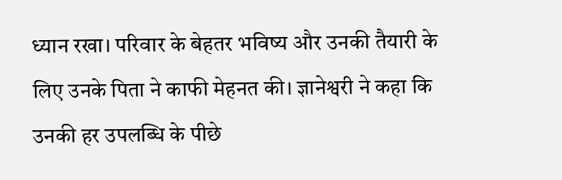ध्यान रखा। परिवार के बेहतर भविष्य और उनकी तैयारी के लिए उनके पिता ने काफी मेहनत की। ज्ञानेश्वरी ने कहा कि उनकी हर उपलब्धि के पीछे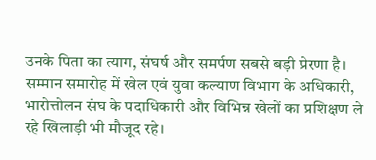उनके पिता का त्याग, संघर्ष और समर्पण सबसे बड़ी प्रेरणा है।
सम्मान समारोह में खेल एवं युवा कल्याण विभाग के अधिकारी, भारोत्तोलन संघ के पदाधिकारी और विभिन्न खेलों का प्रशिक्षण ले रहे खिलाड़ी भी मौजूद रहे।